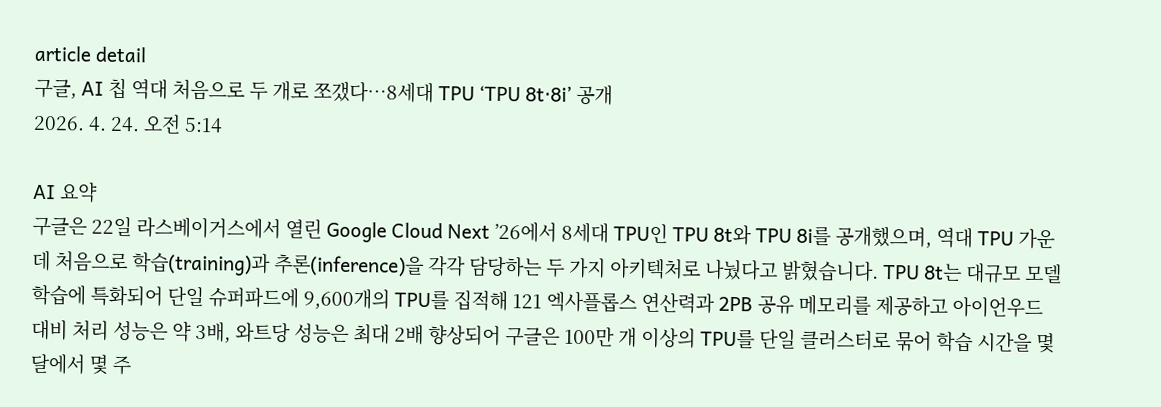article detail
구글, AI 칩 역대 처음으로 두 개로 쪼갰다…8세대 TPU ‘TPU 8t·8i’ 공개
2026. 4. 24. 오전 5:14

AI 요약
구글은 22일 라스베이거스에서 열린 Google Cloud Next ’26에서 8세대 TPU인 TPU 8t와 TPU 8i를 공개했으며, 역대 TPU 가운데 처음으로 학습(training)과 추론(inference)을 각각 담당하는 두 가지 아키텍처로 나눴다고 밝혔습니다. TPU 8t는 대규모 모델 학습에 특화되어 단일 슈퍼파드에 9,600개의 TPU를 집적해 121 엑사플롭스 연산력과 2PB 공유 메모리를 제공하고 아이언우드 대비 처리 성능은 약 3배, 와트당 성능은 최대 2배 향상되어 구글은 100만 개 이상의 TPU를 단일 클러스터로 묶어 학습 시간을 몇 달에서 몇 주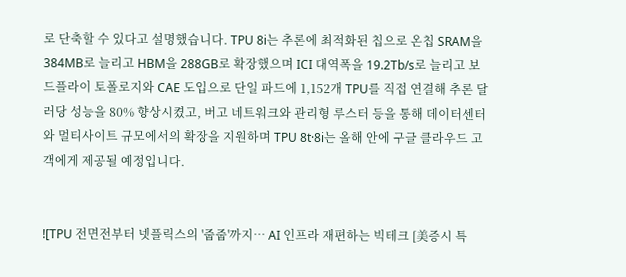로 단축할 수 있다고 설명했습니다. TPU 8i는 추론에 최적화된 칩으로 온칩 SRAM을 384MB로 늘리고 HBM을 288GB로 확장했으며 ICI 대역폭을 19.2Tb/s로 늘리고 보드플라이 토폴로지와 CAE 도입으로 단일 파드에 1,152개 TPU를 직접 연결해 추론 달러당 성능을 80% 향상시켰고, 버고 네트워크와 관리형 루스터 등을 통해 데이터센터와 멀티사이트 규모에서의 확장을 지원하며 TPU 8t·8i는 올해 안에 구글 클라우드 고객에게 제공될 예정입니다.


![TPU 전면전부터 넷플릭스의 '줍줍'까지… AI 인프라 재편하는 빅테크 [美증시 특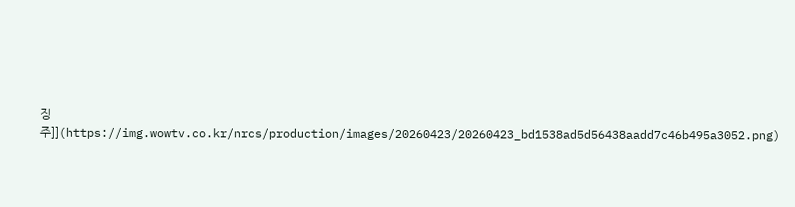징주]](https://img.wowtv.co.kr/nrcs/production/images/20260423/20260423_bd1538ad5d56438aadd7c46b495a3052.png)